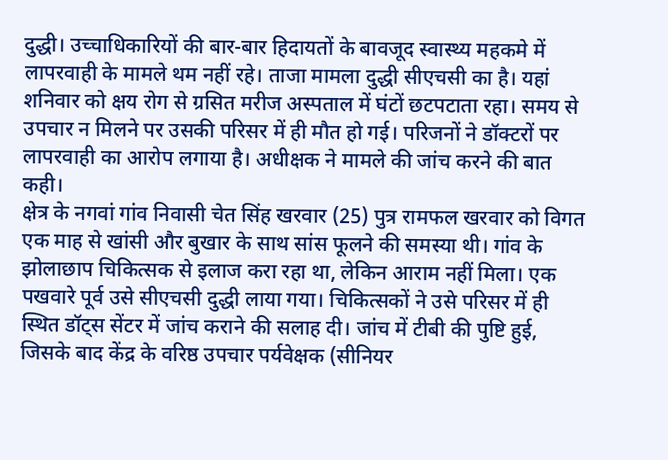दुद्धी। उच्चाधिकारियों की बार-बार हिदायतों के बावजूद स्वास्थ्य महकमे में लापरवाही के मामले थम नहीं रहे। ताजा मामला दुद्धी सीएचसी का है। यहां शनिवार को क्षय रोग से ग्रसित मरीज अस्पताल में घंटों छटपटाता रहा। समय से उपचार न मिलने पर उसकी परिसर में ही मौत हो गई। परिजनों ने डॉक्टरों पर लापरवाही का आरोप लगाया है। अधीक्षक ने मामले की जांच करने की बात कही।
क्षेत्र के नगवां गांव निवासी चेत सिंह खरवार (25) पुत्र रामफल खरवार को विगत एक माह से खांसी और बुखार के साथ सांस फूलने की समस्या थी। गांव के झोलाछाप चिकित्सक से इलाज करा रहा था, लेकिन आराम नहीं मिला। एक पखवारे पूर्व उसे सीएचसी दुद्धी लाया गया। चिकित्सकों ने उसे परिसर में ही स्थित डॉट्स सेंटर में जांच कराने की सलाह दी। जांच में टीबी की पुष्टि हुई, जिसके बाद केंद्र के वरिष्ठ उपचार पर्यवेक्षक (सीनियर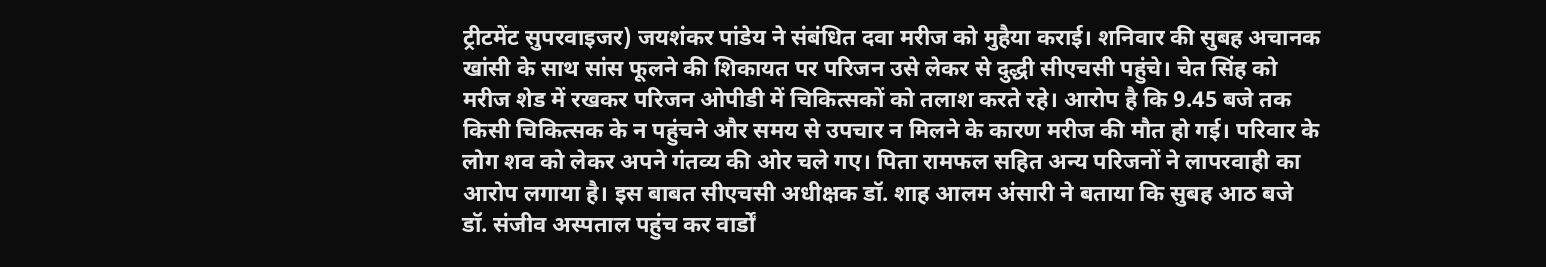ट्रीटमेंट सुपरवाइजर) जयशंकर पांडेय ने संबंधित दवा मरीज को मुहैया कराई। शनिवार की सुबह अचानक खांसी के साथ सांस फूलने की शिकायत पर परिजन उसे लेकर से दुद्धी सीएचसी पहुंचे। चेत सिंह को मरीज शेड में रखकर परिजन ओपीडी में चिकित्सकों को तलाश करते रहे। आरोप है कि 9.45 बजे तक किसी चिकित्सक के न पहुंचने और समय से उपचार न मिलने के कारण मरीज की मौत हो गई। परिवार के लोग शव को लेकर अपने गंतव्य की ओर चले गए। पिता रामफल सहित अन्य परिजनों ने लापरवाही का आरोप लगाया है। इस बाबत सीएचसी अधीक्षक डॉ. शाह आलम अंसारी ने बताया कि सुबह आठ बजे डॉ. संजीव अस्पताल पहुंच कर वार्डों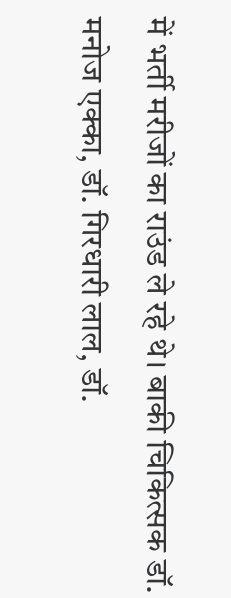में भर्ती मरीजों का राउंड ले रहे थे। बाकी चिकित्सक डॉ. मनोज एक्का, डॉ. गिरधारी लाल, डॉ.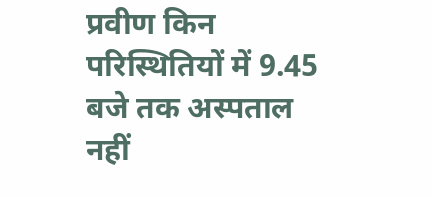प्रवीण किन परिस्थितियों में 9.45 बजे तक अस्पताल नहीं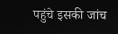पहुंचे इसकी जांच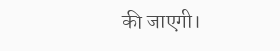की जाएगी।